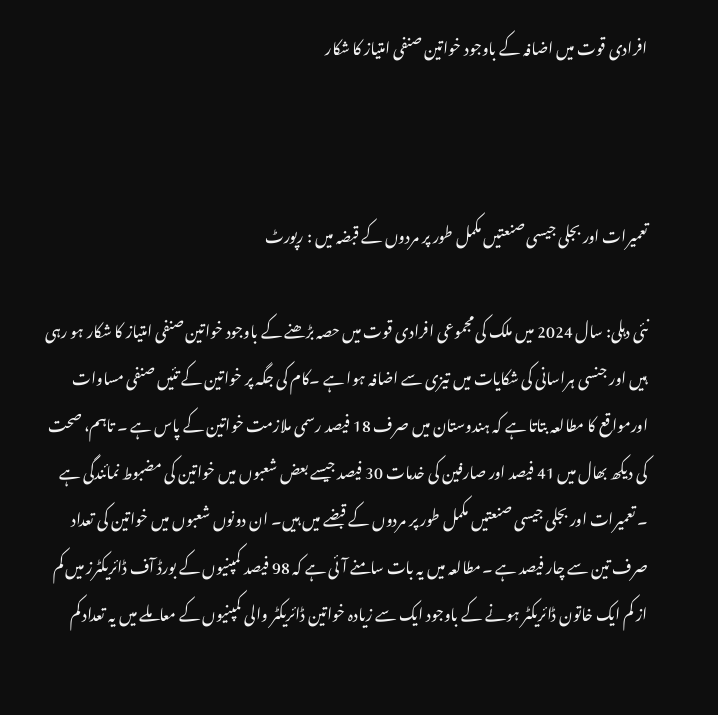افرادی قوت میں اضافہ کے باوجود خواتین صنفی امتیاز کا شکار



تعمیرات اور بجلی جیسی صنعتیں مکمل طور پر مردوں کے قبضہ میں : رپورٹ

نئی دہلی: سال 2024 میں ملک کی مجموعی افرادی قوت میں حصہ بڑھنے کے باوجود خواتین صنفی امتیاز کا شکار ہو رہی ہیں اور جنسی ہراسانی کی شکایات میں تیزی سے اضافہ ہوا ہے ۔کام کی جگہ پر خواتین کے تئیں صنفی مساوات اورمواقع کا مطالعہ بتاتا ہے کہ ہندوستان میں صرف 18 فیصد رسمی ملازمت خواتین کے پاس ہے ۔ تاہم، صحت کی دیکھ بھال میں 41 فیصد اور صارفین کی خدمات 30 فیصد جیسے بعض شعبوں میں خواتین کی مضبوط نمائندگی ہے ۔ تعمیرات اور بجلی جیسی صنعتیں مکمل طور پر مردوں کے قبضے میں ہیں۔ ان دونوں شعبوں میں خواتین کی تعداد صرف تین سے چار فیصد ہے ۔مطالعہ میں یہ بات سامنے آئی ہے کہ 98 فیصد کمپنیوں کے بورڈ آف ڈائریکٹرز میں کم از کم ایک خاتون ڈائریکٹر ہونے کے باوجود ایک سے زیادہ خواتین ڈائریکٹر والی کمپنیوں کے معاملے میں یہ تعداد کم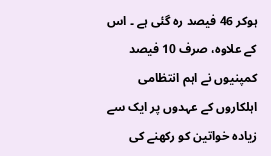ہوکر 46 فیصد رہ گئی ہے ۔ اس کے علاوہ، صرف 10 فیصد کمپنیوں نے اہم انتظامی اہلکاروں کے عہدوں پر ایک سے زیادہ خواتین کو رکھنے کی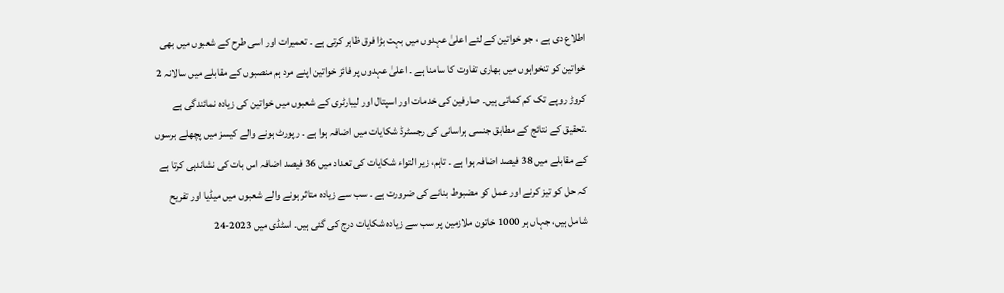اطلاع دی ہے ، جو خواتین کے لئے اعلیٰ عہدوں میں بہت بڑا فرق ظاہر کرتی ہے ۔ تعمیرات اور اسی طرح کے شعبوں میں بھی خواتین کو تنخواہوں میں بھاری تفاوت کا سامنا ہے ۔ اعلیٰ عہدوں پر فائز خواتین اپنے مرد ہم منصبوں کے مقابلے میں سالانہ 2 کروڑ روپے تک کم کماتی ہیں۔ صارفین کی خدمات اور اسپتال اور لیبارٹری کے شعبوں میں خواتین کی زیادہ نمائندگی ہے ۔تحقیق کے نتائج کے مطابق جنسی ہراسانی کی رجسٹرڈ شکایات میں اضافہ ہوا ہے ۔ رپورٹ ہونے والے کیسز میں پچھلے برسوں کے مقابلے میں 38 فیصد اضافہ ہوا ہے ۔ تاہم، زیر التواء شکایات کی تعداد میں 36 فیصد اضافہ اس بات کی نشاندہی کرتا ہے کہ حل کو تیز کرنے اور عمل کو مضبوط بنانے کی ضرورت ہے ۔ سب سے زیادہ متاثر ہونے والے شعبوں میں میڈیا اور تفریح شامل ہیں، جہاں ہر 1000 خاتون ملازمین پر سب سے زیادہ شکایات درج کی گئی ہیں۔ اسٹڈی میں 2023-24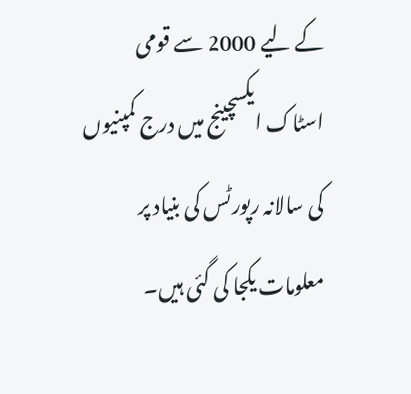کے لیے 2000 سے قومی اسٹاک ایکسچینج میں درج کمپنیوں کی سالانہ رپورٹس کی بنیاد پر معلومات یکجا کی گئی ہیں۔